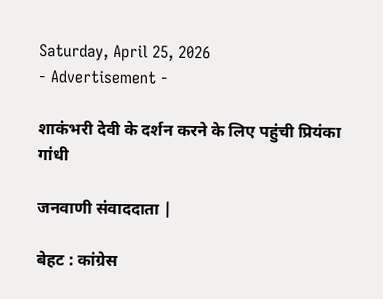Saturday, April 25, 2026
- Advertisement -

शाकंभरी देवी के दर्शन करने के लिए पहुंची प्रियंका गांधी

जनवाणी संवाददाता |

बेहट : कांग्रेस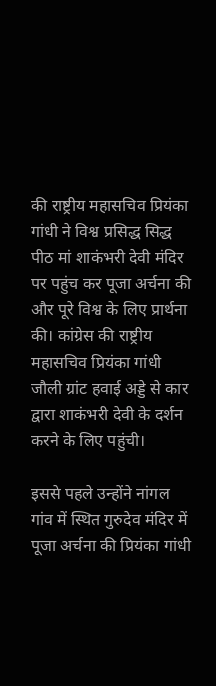की राष्ट्रीय महासचिव प्रियंका गांधी ने विश्व प्रसिद्ध सिद्ध पीठ मां शाकंभरी देवी मंदिर पर पहुंच कर पूजा अर्चना की और पूरे विश्व के लिए प्रार्थना की। कांग्रेस की राष्ट्रीय महासचिव प्रियंका गांधी जौली ग्रांट हवाई अड्डे से कार द्वारा शाकंभरी देवी के दर्शन करने के लिए पहुंची।

इससे पहले उन्होंने नांगल गांव में स्थित गुरुदेव मंदिर में पूजा अर्चना की प्रियंका गांधी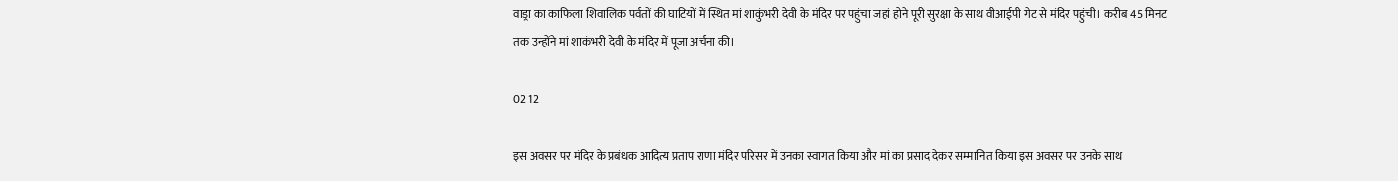वाड्रा का काफिला शिवालिक पर्वतों की घाटियों में स्थित मां शाकुंभरी देवी के मंदिर पर पहुंचा जहां होने पूरी सुरक्षा के साथ वीआईपी गेट से मंदिर पहुंची। करीब 45 मिनट तक उन्होंने मां शाकंभरी देवी के मंदिर में पूजा अर्चना की।

02 12

इस अवसर पर मंदिर के प्रबंधक आदित्य प्रताप राणा मंदिर परिसर में उनका स्वागत किया और मां का प्रसाद देकर सम्मानित किया इस अवसर पर उनके साथ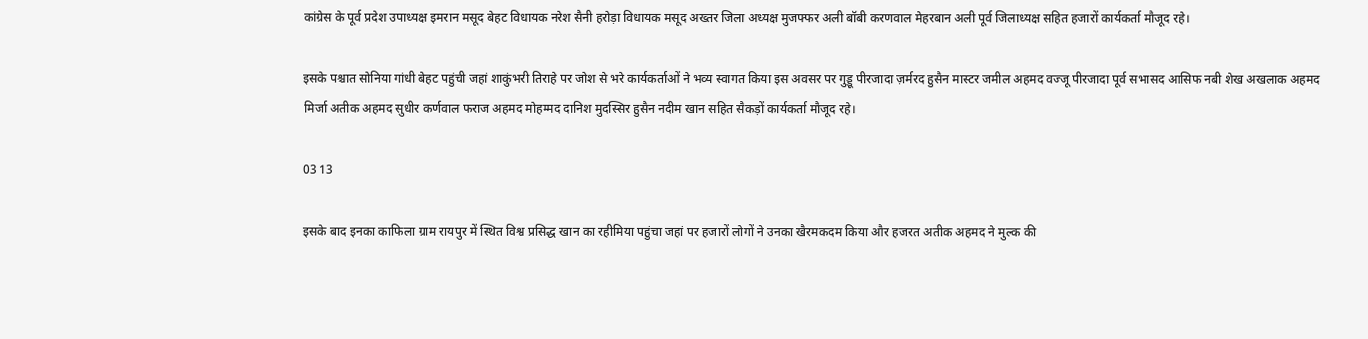कांग्रेस के पूर्व प्रदेश उपाध्यक्ष इमरान मसूद बेहट विधायक नरेश सैनी हरोड़ा विधायक मसूद अख्तर जिला अध्यक्ष मुजफ्फर अली बॉबी करणवाल मेहरबान अली पूर्व जिलाध्यक्ष सहित हजारों कार्यकर्ता मौजूद रहे।

इसके पश्चात सोनिया गांधी बेहट पहुंची जहां शाकुंभरी तिराहे पर जोश से भरे कार्यकर्ताओं ने भव्य स्वागत किया इस अवसर पर गुड्डू पीरजादा ज़र्मरद हुसैन मास्टर जमील अहमद वज्जू पीरजादा पूर्व सभासद आसिफ नबी शेख अखलाक अहमद मिर्जा अतीक अहमद सुधीर कर्णवाल फराज अहमद मोहम्मद दानिश मुदस्सिर हुसैन नदीम खान सहित सैकड़ों कार्यकर्ता मौजूद रहे।

03 13

इसके बाद इनका काफिला ग्राम रायपुर में स्थित विश्व प्रसिद्ध खान का रहीमिया पहुंचा जहां पर हजारों लोगों ने उनका खैरमकदम किया और हजरत अतीक अहमद ने मुल्क की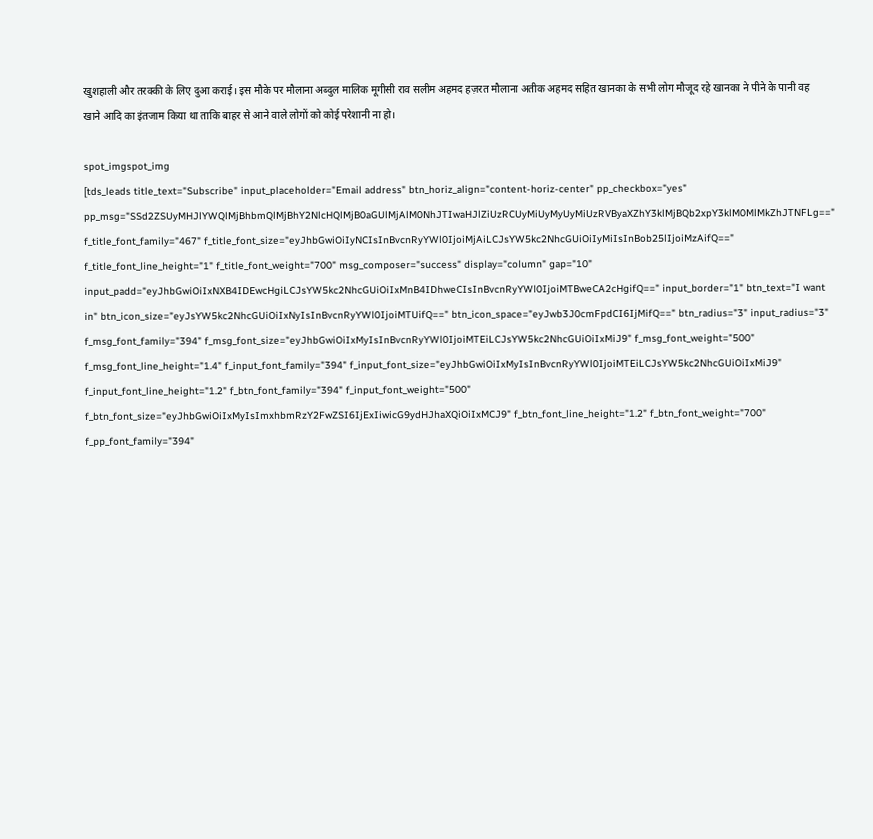खुशहाली और तरक्की के लिए दुआ कराई। इस मौके पर मौलाना अब्दुल मालिक मूगीसी राव सलीम अहमद हज़रत मौलाना अतीक अहमद सहित खानका के सभी लोग मौजूद रहे खानका ने पीने के पानी वह खाने आदि का इंतजाम किया था ताकि बाहर से आने वाले लोगों को कोई परेशानी ना हो।

spot_imgspot_img
[tds_leads title_text="Subscribe" input_placeholder="Email address" btn_horiz_align="content-horiz-center" pp_checkbox="yes" pp_msg="SSd2ZSUyMHJlYWQlMjBhbmQlMjBhY2NlcHQlMjB0aGUlMjAlM0NhJTIwaHJlZiUzRCUyMiUyMyUyMiUzRVByaXZhY3klMjBQb2xpY3klM0MlMkZhJTNFLg==" f_title_font_family="467" f_title_font_size="eyJhbGwiOiIyNCIsInBvcnRyYWl0IjoiMjAiLCJsYW5kc2NhcGUiOiIyMiIsInBob25lIjoiMzAifQ==" f_title_font_line_height="1" f_title_font_weight="700" msg_composer="success" display="column" gap="10" input_padd="eyJhbGwiOiIxNXB4IDEwcHgiLCJsYW5kc2NhcGUiOiIxMnB4IDhweCIsInBvcnRyYWl0IjoiMTBweCA2cHgifQ==" input_border="1" btn_text="I want in" btn_icon_size="eyJsYW5kc2NhcGUiOiIxNyIsInBvcnRyYWl0IjoiMTUifQ==" btn_icon_space="eyJwb3J0cmFpdCI6IjMifQ==" btn_radius="3" input_radius="3" f_msg_font_family="394" f_msg_font_size="eyJhbGwiOiIxMyIsInBvcnRyYWl0IjoiMTEiLCJsYW5kc2NhcGUiOiIxMiJ9" f_msg_font_weight="500" f_msg_font_line_height="1.4" f_input_font_family="394" f_input_font_size="eyJhbGwiOiIxMyIsInBvcnRyYWl0IjoiMTEiLCJsYW5kc2NhcGUiOiIxMiJ9" f_input_font_line_height="1.2" f_btn_font_family="394" f_input_font_weight="500" f_btn_font_size="eyJhbGwiOiIxMyIsImxhbmRzY2FwZSI6IjExIiwicG9ydHJhaXQiOiIxMCJ9" f_btn_font_line_height="1.2" f_btn_font_weight="700" f_pp_font_family="394"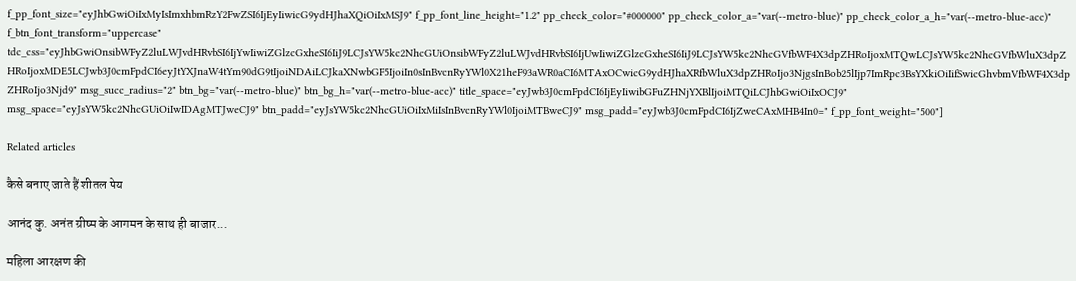f_pp_font_size="eyJhbGwiOiIxMyIsImxhbmRzY2FwZSI6IjEyIiwicG9ydHJhaXQiOiIxMSJ9" f_pp_font_line_height="1.2" pp_check_color="#000000" pp_check_color_a="var(--metro-blue)" pp_check_color_a_h="var(--metro-blue-acc)" f_btn_font_transform="uppercase" tdc_css="eyJhbGwiOnsibWFyZ2luLWJvdHRvbSI6IjYwIiwiZGlzcGxheSI6IiJ9LCJsYW5kc2NhcGUiOnsibWFyZ2luLWJvdHRvbSI6IjUwIiwiZGlzcGxheSI6IiJ9LCJsYW5kc2NhcGVfbWF4X3dpZHRoIjoxMTQwLCJsYW5kc2NhcGVfbWluX3dpZHRoIjoxMDE5LCJwb3J0cmFpdCI6eyJtYXJnaW4tYm90dG9tIjoiNDAiLCJkaXNwbGF5IjoiIn0sInBvcnRyYWl0X21heF93aWR0aCI6MTAxOCwicG9ydHJhaXRfbWluX3dpZHRoIjo3NjgsInBob25lIjp7ImRpc3BsYXkiOiIifSwicGhvbmVfbWF4X3dpZHRoIjo3Njd9" msg_succ_radius="2" btn_bg="var(--metro-blue)" btn_bg_h="var(--metro-blue-acc)" title_space="eyJwb3J0cmFpdCI6IjEyIiwibGFuZHNjYXBlIjoiMTQiLCJhbGwiOiIxOCJ9" msg_space="eyJsYW5kc2NhcGUiOiIwIDAgMTJweCJ9" btn_padd="eyJsYW5kc2NhcGUiOiIxMiIsInBvcnRyYWl0IjoiMTBweCJ9" msg_padd="eyJwb3J0cmFpdCI6IjZweCAxMHB4In0=" f_pp_font_weight="500"]

Related articles

कैसे बनाए जाते हैं शीतल पेय

आनंद कु. अनंत ग्रीष्म के आगमन के साथ ही बाजार...

महिला आरक्षण की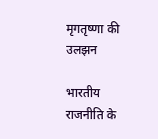मृगतृष्णा की उलझन

भारतीय राजनीति के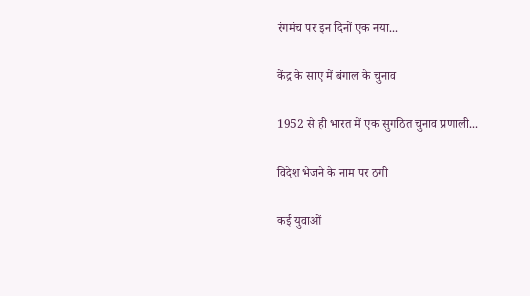रंगमंच पर इन दिनों एक नया...

केंद्र के साए में बंगाल के चुनाव

1952 से ही भारत में एक सुगठित चुनाव प्रणाली...

विदेश भेजने के नाम पर ठगी

कई युवाओं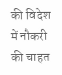की विदेश में नौकरी की चाहत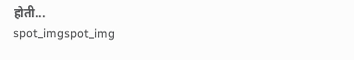होती...
spot_imgspot_img